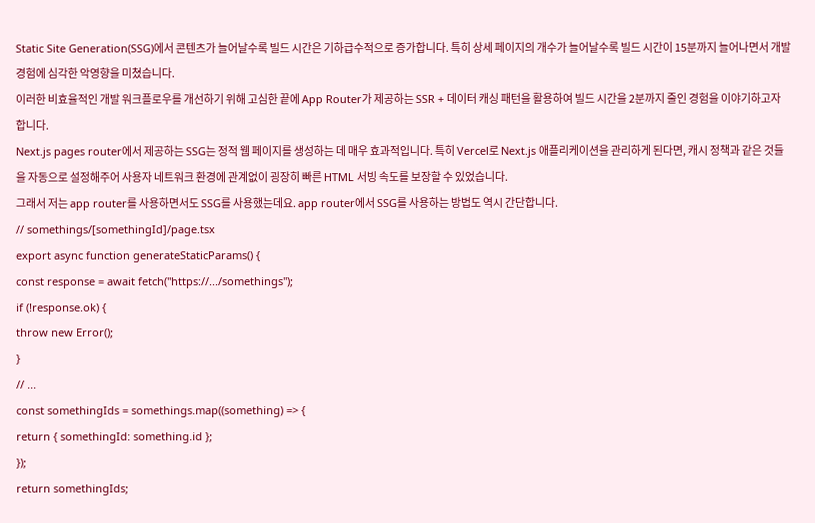Static Site Generation(SSG)에서 콘텐츠가 늘어날수록 빌드 시간은 기하급수적으로 증가합니다. 특히 상세 페이지의 개수가 늘어날수록 빌드 시간이 15분까지 늘어나면서 개발 경험에 심각한 악영향을 미쳤습니다.
이러한 비효율적인 개발 워크플로우를 개선하기 위해 고심한 끝에 App Router가 제공하는 SSR + 데이터 캐싱 패턴을 활용하여 빌드 시간을 2분까지 줄인 경험을 이야기하고자 합니다.
Next.js pages router에서 제공하는 SSG는 정적 웹 페이지를 생성하는 데 매우 효과적입니다. 특히 Vercel로 Next.js 애플리케이션을 관리하게 된다면, 캐시 정책과 같은 것들을 자동으로 설정해주어 사용자 네트워크 환경에 관계없이 굉장히 빠른 HTML 서빙 속도를 보장할 수 있었습니다.
그래서 저는 app router를 사용하면서도 SSG를 사용했는데요. app router에서 SSG를 사용하는 방법도 역시 간단합니다.
// somethings/[somethingId]/page.tsx
export async function generateStaticParams() {
const response = await fetch("https://.../somethings");
if (!response.ok) {
throw new Error();
}
// ...
const somethingIds = somethings.map((something) => {
return { somethingId: something.id };
});
return somethingIds;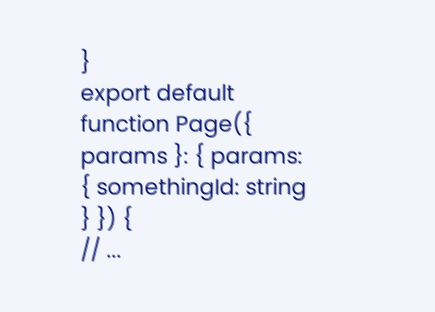}
export default function Page({ params }: { params: { somethingId: string } }) {
// ...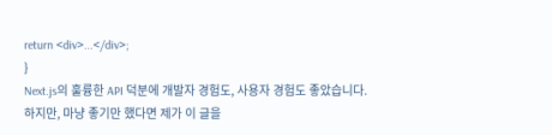return <div>...</div>;
}
Next.js의 훌륭한 API 덕분에 개발자 경험도, 사용자 경험도 좋았습니다.
하지만, 마냥 좋기만 했다면 제가 이 글을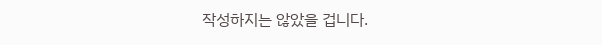작성하지는 않았을 겁니다.